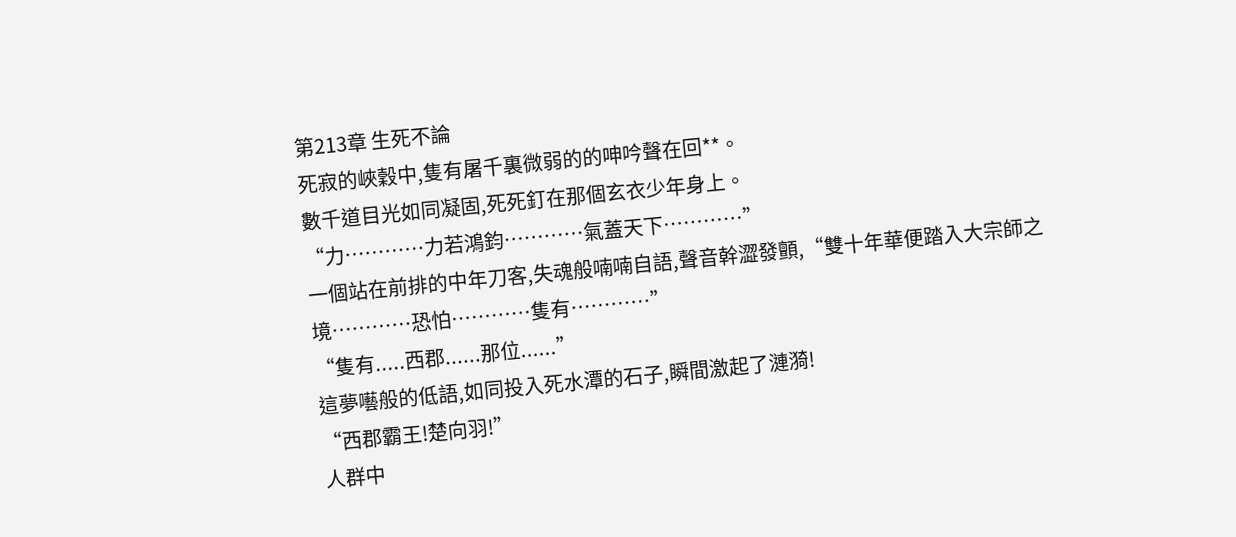第213章 生死不論
死寂的峽穀中,隻有屠千裏微弱的的呻吟聲在回**。
數千道目光如同凝固,死死釘在那個玄衣少年身上。
“力…………力若鴻鈞…………氣蓋天下…………”
一個站在前排的中年刀客,失魂般喃喃自語,聲音幹澀發顫,“雙十年華便踏入大宗師之境…………恐怕…………隻有…………”
“隻有.....西郡......那位......”
這夢囈般的低語,如同投入死水潭的石子,瞬間激起了漣漪!
“西郡霸王!楚向羽!”
人群中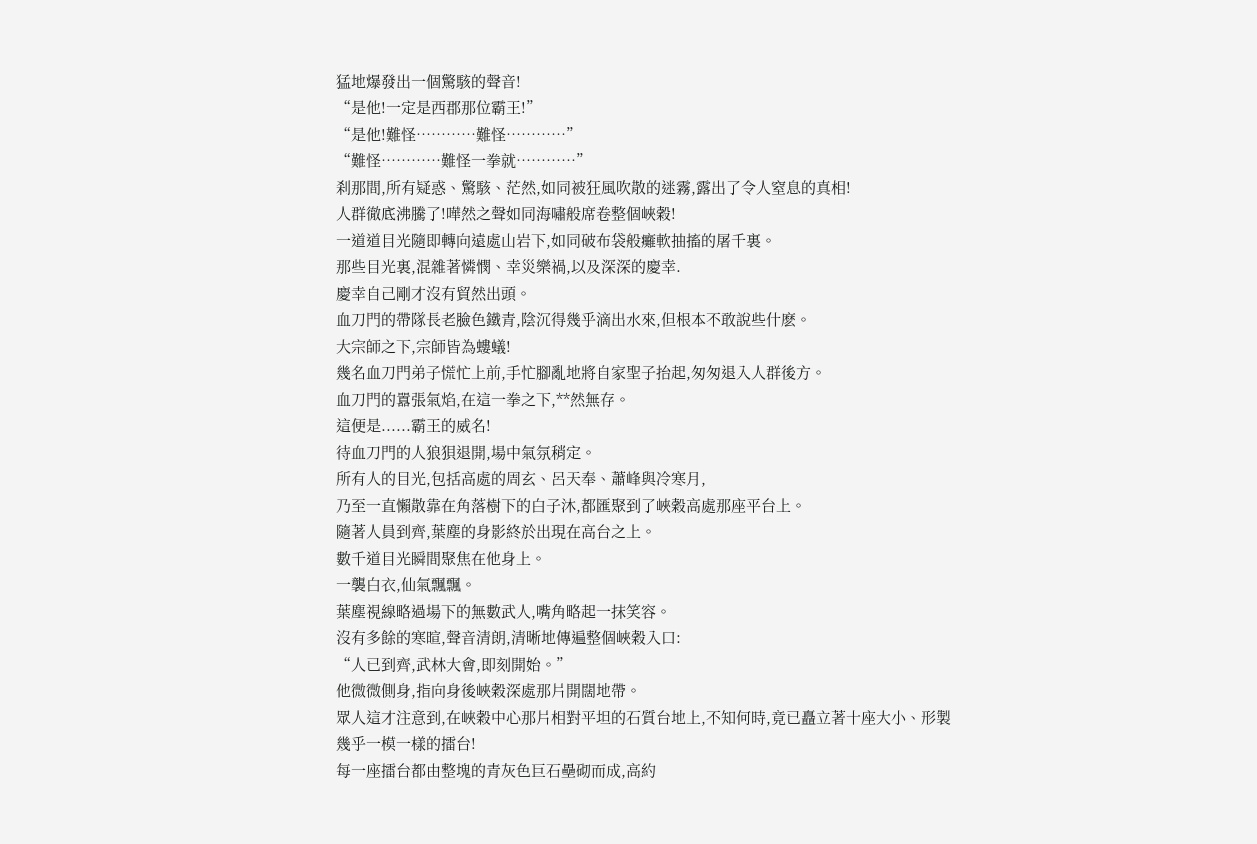猛地爆發出一個驚駭的聲音!
“是他!一定是西郡那位霸王!”
“是他!難怪…………難怪…………”
“難怪…………難怪一拳就…………”
刹那間,所有疑惑、驚駭、茫然,如同被狂風吹散的迷霧,露出了令人窒息的真相!
人群徹底沸騰了!嘩然之聲如同海嘯般席卷整個峽穀!
一道道目光隨即轉向遠處山岩下,如同破布袋般癱軟抽搐的屠千裏。
那些目光裏,混雜著憐憫、幸災樂禍,以及深深的慶幸.
慶幸自己剛才沒有貿然出頭。
血刀門的帶隊長老臉色鐵青,陰沉得幾乎滴出水來,但根本不敢說些什麽。
大宗師之下,宗師皆為螻蟻!
幾名血刀門弟子慌忙上前,手忙腳亂地將自家聖子抬起,匆匆退入人群後方。
血刀門的囂張氣焰,在這一拳之下,**然無存。
這便是......霸王的威名!
待血刀門的人狼狽退開,場中氣氛稍定。
所有人的目光,包括高處的周玄、呂天奉、蕭峰與冷寒月,
乃至一直懶散靠在角落樹下的白子沐,都匯聚到了峽穀高處那座平台上。
隨著人員到齊,葉塵的身影終於出現在高台之上。
數千道目光瞬間聚焦在他身上。
一襲白衣,仙氣飄飄。
葉塵視線略過場下的無數武人,嘴角略起一抹笑容。
沒有多餘的寒暄,聲音清朗,清晰地傳遍整個峽穀入口:
“人已到齊,武林大會,即刻開始。”
他微微側身,指向身後峽穀深處那片開闊地帶。
眾人這才注意到,在峽穀中心那片相對平坦的石質台地上,不知何時,竟已矗立著十座大小、形製幾乎一模一樣的擂台!
每一座擂台都由整塊的青灰色巨石壘砌而成,高約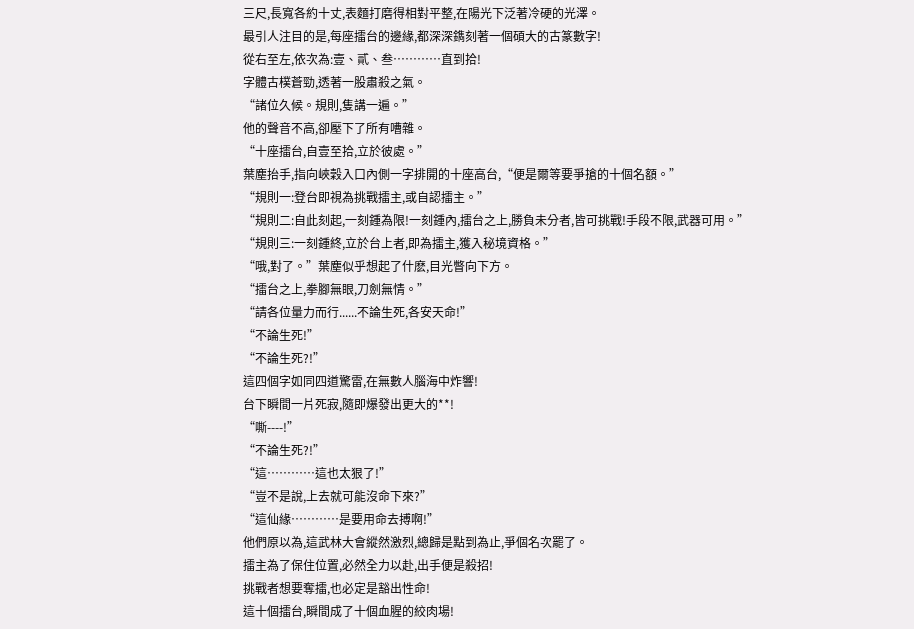三尺,長寬各約十丈,表麵打磨得相對平整,在陽光下泛著冷硬的光澤。
最引人注目的是,每座擂台的邊緣,都深深鐫刻著一個碩大的古篆數字!
從右至左,依次為:壹、貳、叁…………直到拾!
字體古樸蒼勁,透著一股肅殺之氣。
“諸位久候。規則,隻講一遍。”
他的聲音不高,卻壓下了所有嘈雜。
“十座擂台,自壹至拾,立於彼處。”
葉塵抬手,指向峽穀入口內側一字排開的十座高台,“便是爾等要爭搶的十個名額。”
“規則一:登台即視為挑戰擂主,或自認擂主。”
“規則二:自此刻起,一刻鍾為限!一刻鍾內,擂台之上,勝負未分者,皆可挑戰!手段不限,武器可用。”
“規則三:一刻鍾終,立於台上者,即為擂主,獲入秘境資格。”
“哦,對了。”葉塵似乎想起了什麽,目光瞥向下方。
“擂台之上,拳腳無眼,刀劍無情。”
“請各位量力而行......不論生死,各安天命!”
“不論生死!”
“不論生死?!”
這四個字如同四道驚雷,在無數人腦海中炸響!
台下瞬間一片死寂,隨即爆發出更大的**!
“嘶----!”
“不論生死?!”
“這…………這也太狠了!”
“豈不是說,上去就可能沒命下來?”
“這仙緣…………是要用命去搏啊!”
他們原以為,這武林大會縱然激烈,總歸是點到為止,爭個名次罷了。
擂主為了保住位置,必然全力以赴,出手便是殺招!
挑戰者想要奪擂,也必定是豁出性命!
這十個擂台,瞬間成了十個血腥的絞肉場!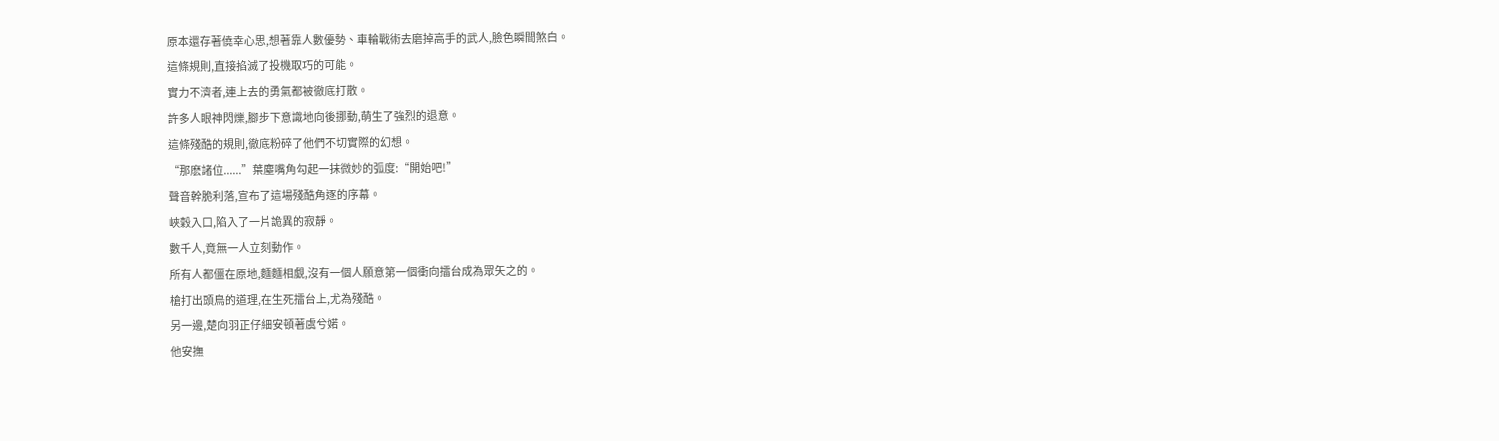原本還存著僥幸心思,想著靠人數優勢、車輪戰術去磨掉高手的武人,臉色瞬間煞白。
這條規則,直接掐滅了投機取巧的可能。
實力不濟者,連上去的勇氣都被徹底打散。
許多人眼神閃爍,腳步下意識地向後挪動,萌生了強烈的退意。
這條殘酷的規則,徹底粉碎了他們不切實際的幻想。
“那麽諸位......”葉塵嘴角勾起一抹微妙的弧度:“開始吧!”
聲音幹脆利落,宣布了這場殘酷角逐的序幕。
峽穀入口,陷入了一片詭異的寂靜。
數千人,竟無一人立刻動作。
所有人都僵在原地,麵麵相覷,沒有一個人願意第一個衝向擂台成為眾矢之的。
槍打出頭鳥的道理,在生死擂台上,尤為殘酷。
另一邊,楚向羽正仔細安頓著虞兮婼。
他安撫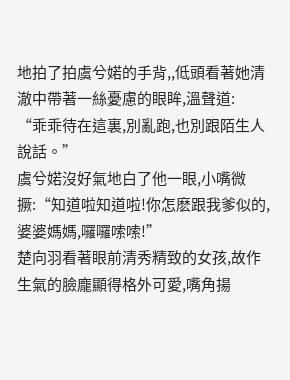地拍了拍虞兮婼的手背,,低頭看著她清澈中帶著一絲憂慮的眼眸,溫聲道:
“乖乖待在這裏,別亂跑,也別跟陌生人說話。”
虞兮婼沒好氣地白了他一眼,小嘴微撅:“知道啦知道啦!你怎麽跟我爹似的,婆婆媽媽,囉囉嗦嗦!”
楚向羽看著眼前清秀精致的女孩,故作生氣的臉龐顯得格外可愛,嘴角揚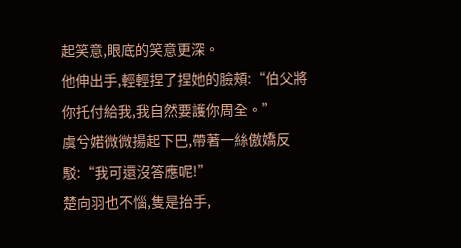起笑意,眼底的笑意更深。
他伸出手,輕輕捏了捏她的臉頰:“伯父將你托付給我,我自然要護你周全。”
虞兮婼微微揚起下巴,帶著一絲傲嬌反駁:“我可還沒答應呢!”
楚向羽也不惱,隻是抬手,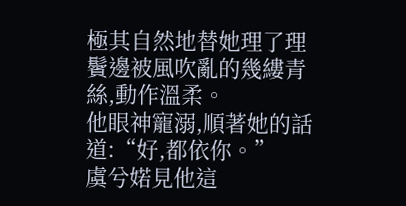極其自然地替她理了理鬢邊被風吹亂的幾縷青絲,動作溫柔。
他眼神寵溺,順著她的話道:“好,都依你。”
虞兮婼見他這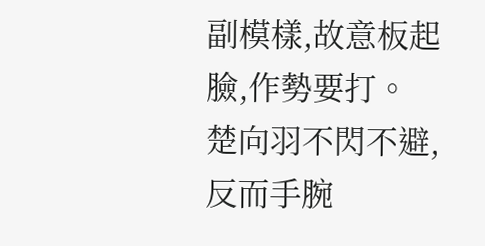副模樣,故意板起臉,作勢要打。
楚向羽不閃不避,反而手腕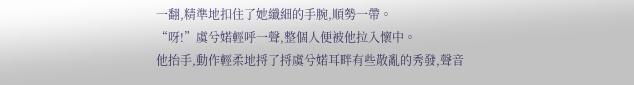一翻,精準地扣住了她纖細的手腕,順勢一帶。
“呀!”虞兮婼輕呼一聲,整個人便被他拉入懷中。
他抬手,動作輕柔地捋了捋虞兮婼耳畔有些散亂的秀發,聲音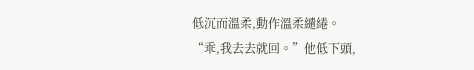低沉而溫柔,動作溫柔繾綣。
“乖,我去去就回。”他低下頭,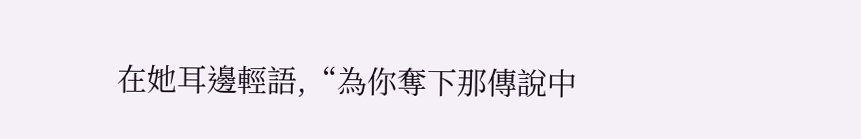在她耳邊輕語,“為你奪下那傳說中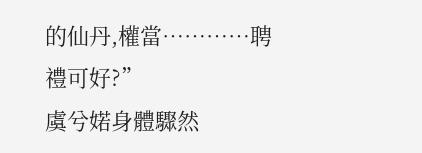的仙丹,權當…………聘禮可好?”
虞兮婼身體驟然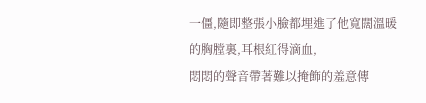一僵,隨即整張小臉都埋進了他寬闊溫暖的胸膛裏,耳根紅得滴血,
悶悶的聲音帶著難以掩飾的羞意傳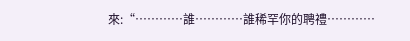來:“…………誰…………誰稀罕你的聘禮…………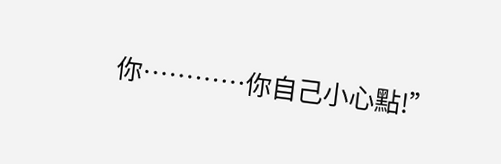你…………你自己小心點!”